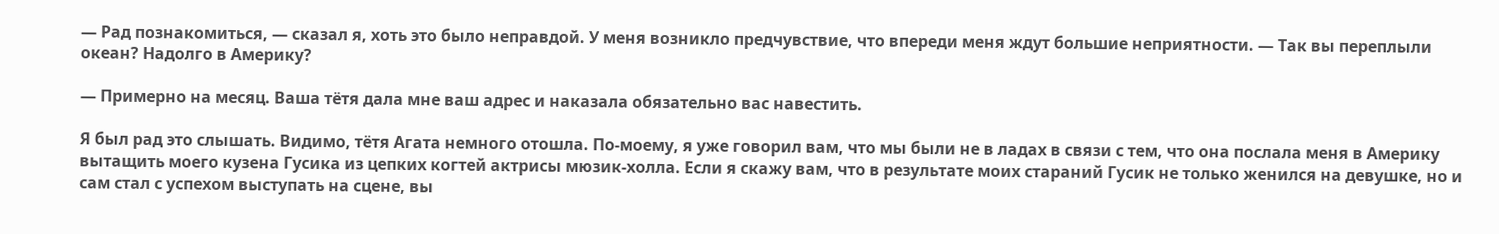— Рад познакомиться, — сказал я, хоть это было неправдой. У меня возникло предчувствие, что впереди меня ждут большие неприятности. — Так вы переплыли океан? Надолго в Америку?

— Примерно на месяц. Ваша тётя дала мне ваш адрес и наказала обязательно вас навестить.

Я был рад это слышать. Видимо, тётя Агата немного отошла. По-моему, я уже говорил вам, что мы были не в ладах в связи с тем, что она послала меня в Америку вытащить моего кузена Гусика из цепких когтей актрисы мюзик-холла. Если я скажу вам, что в результате моих стараний Гусик не только женился на девушке, но и сам стал с успехом выступать на сцене, вы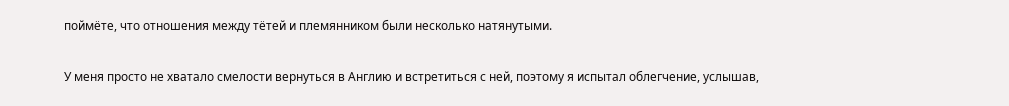поймёте, что отношения между тётей и племянником были несколько натянутыми.

У меня просто не хватало смелости вернуться в Англию и встретиться с ней, поэтому я испытал облегчение, услышав,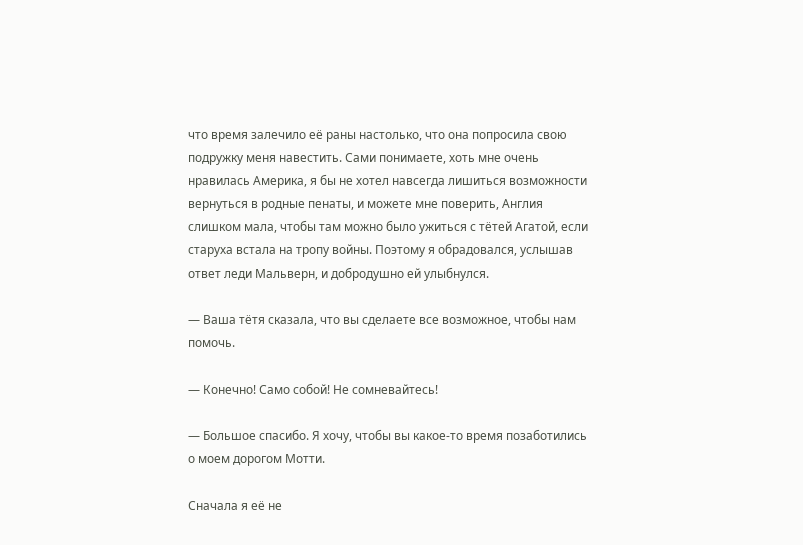что время залечило её раны настолько, что она попросила свою подружку меня навестить. Сами понимаете, хоть мне очень нравилась Америка, я бы не хотел навсегда лишиться возможности вернуться в родные пенаты, и можете мне поверить, Англия слишком мала, чтобы там можно было ужиться с тётей Агатой, если старуха встала на тропу войны. Поэтому я обрадовался, услышав ответ леди Мальверн, и добродушно ей улыбнулся.

— Ваша тётя сказала, что вы сделаете все возможное, чтобы нам помочь.

— Конечно! Само собой! Не сомневайтесь!

— Большое спасибо. Я хочу, чтобы вы какое-то время позаботились о моем дорогом Мотти.

Сначала я её не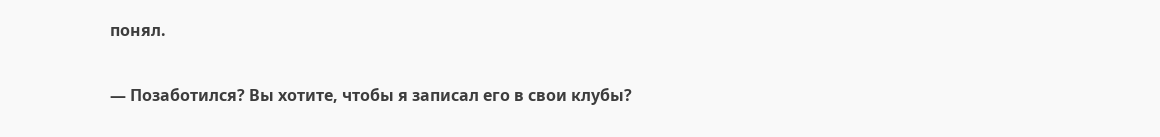понял.

— Позаботился? Вы хотите, чтобы я записал его в свои клубы?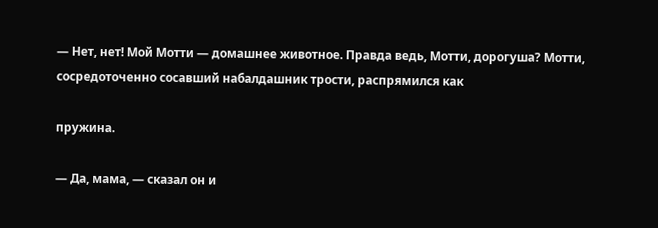— Нет, нет! Мой Мотти — домашнее животное. Правда ведь, Мотти, дорогуша? Мотти, сосредоточенно сосавший набалдашник трости, распрямился как

пружина.

— Да, мама, — сказал он и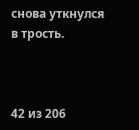снова уткнулся в трость.



42 из 206